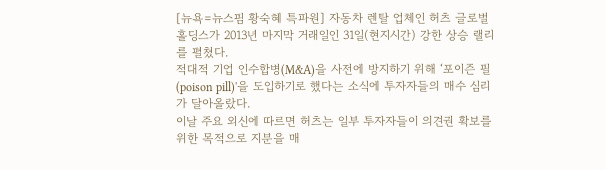[뉴욕=뉴스핌 황숙혜 특파원] 자동차 렌탈 업체인 허츠 글로벌 홀딩스가 2013년 마지막 거래일인 31일(현지시간) 강한 상승 랠리를 펼쳤다.
적대적 기업 인수합병(M&A)을 사전에 방지하기 위해 ‘포이즌 필(poison pill)'을 도입하기로 했다는 소식에 투자자들의 매수 심리가 달아올랐다.
이날 주요 외신에 따르면 허츠는 일부 투자자들이 의견권 확보를 위한 목적으로 지분을 매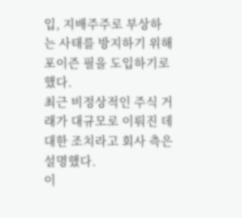입, 지배주주로 부상하는 사태를 방지하기 위해 포이즌 필을 도입하기로 했다.
최근 비정상적인 주식 거래가 대규모로 이뤄진 데 대한 조치라고 회사 측은 설명했다.
이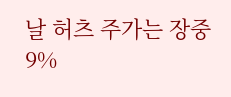날 허츠 주가는 장중 9%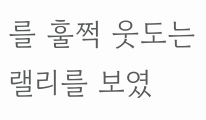를 훌쩍 웃도는 랠리를 보였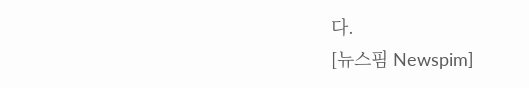다.
[뉴스핌 Newspim]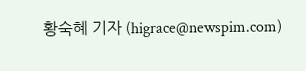황숙혜 기자 (higrace@newspim.com)